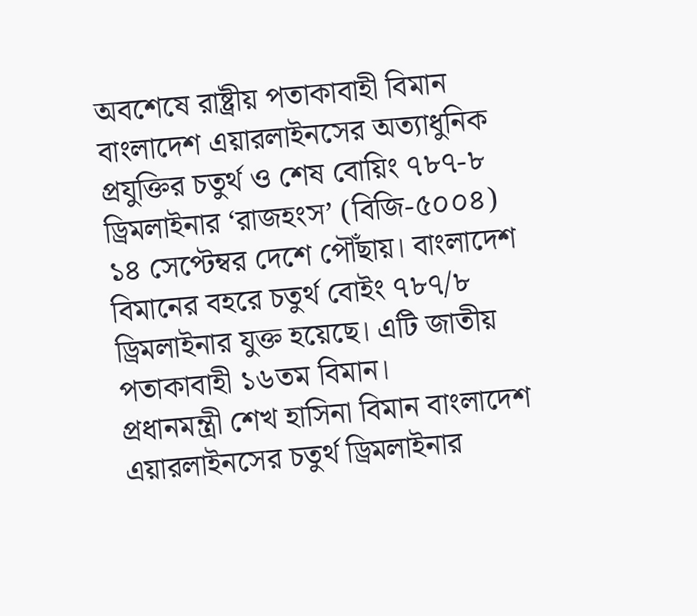অবশেষে রাষ্ট্রীয় পতাকাবাহী বিমান বাংলাদেশ এয়ারলাইনসের অত্যাধুনিক প্রযুক্তির চতুর্থ ও শেষ বোয়িং ৭৮৭-৮ ড্রিমলাইনার ‘রাজহংস’ (বিজি-৫০০৪) ১৪ সেপ্টেম্বর দেশে পৌঁছায়। বাংলাদেশ বিমানের বহরে চতুর্থ বোইং ৭৮৭/৮ ড্রিমলাইনার যুক্ত হয়েছে। এটি জাতীয় পতাকাবাহী ১৬তম বিমান।
প্রধানমন্ত্রী শেখ হাসিনা বিমান বাংলাদেশ এয়ারলাইনসের চতুর্থ ড্রিমলাইনার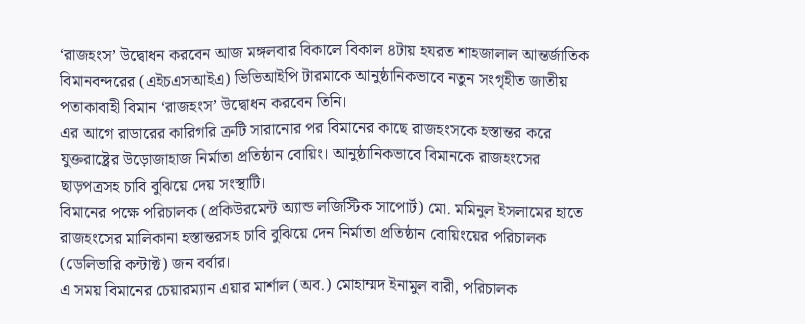‘রাজহংস’ উদ্বোধন করবেন আজ মঙ্গলবার বিকালে বিকাল ৪টায় হযরত শাহজালাল আন্তর্জাতিক বিমানবন্দরের (এইচএসআইএ) ভিভিআইপি টারমাকে আনুষ্ঠানিকভাবে নতুন সংগৃহীত জাতীয় পতাকাবাহী বিমান ‘রাজহংস’ উদ্বোধন করবেন তিনি।
এর আগে রাডারের কারিগরি ত্রুটি সারানোর পর বিমানের কাছে রাজহংসকে হস্তান্তর করে যুক্তরাষ্ট্রের উড়োজাহাজ নির্মাতা প্রতিষ্ঠান বোয়িং। আনুষ্ঠানিকভাবে বিমানকে রাজহংসের ছাড়পত্রসহ চাবি বুঝিয়ে দেয় সংস্থাটি।
বিমানের পক্ষে পরিচালক (প্রকিউরমেন্ট অ্যান্ড লজিস্টিক সাপোর্ট) মো. মমিনুল ইসলামের হাতে রাজহংসের মালিকানা হস্তান্তরসহ চাবি বুঝিয়ে দেন নির্মাতা প্রতিষ্ঠান বোয়িংয়ের পরিচালক (ডেলিভারি কন্টাক্ট) জন বর্বার।
এ সময় বিমানের চেয়ারম্যান এয়ার মার্শাল (অব.) মোহাম্মদ ইনামুল বারী, পরিচালক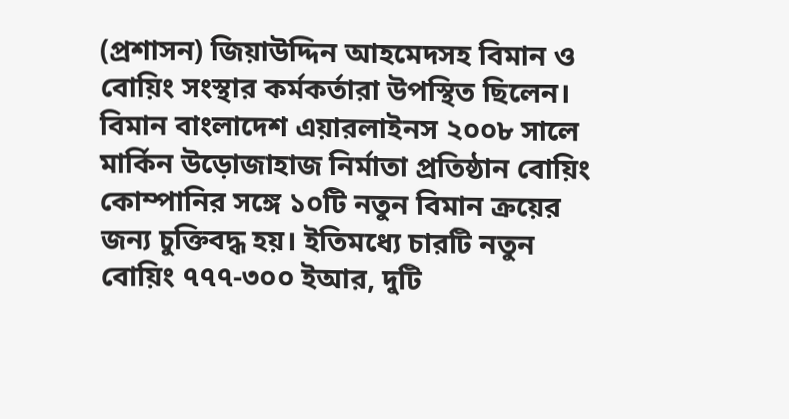(প্রশাসন) জিয়াউদ্দিন আহমেদসহ বিমান ও বোয়িং সংস্থার কর্মকর্তারা উপস্থিত ছিলেন।
বিমান বাংলাদেশ এয়ারলাইনস ২০০৮ সালে মার্কিন উড়োজাহাজ নির্মাতা প্রতিষ্ঠান বোয়িং কোম্পানির সঙ্গে ১০টি নতুন বিমান ক্রয়ের জন্য চুক্তিবদ্ধ হয়। ইতিমধ্যে চারটি নতুন বোয়িং ৭৭৭-৩০০ ইআর, দুটি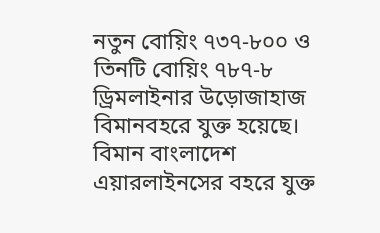নতুন বোয়িং ৭৩৭-৮০০ ও তিনটি বোয়িং ৭৮৭-৮ ড্রিমলাইনার উড়োজাহাজ বিমানবহরে যুক্ত হয়েছে।
বিমান বাংলাদেশ এয়ারলাইনসের বহরে যুক্ত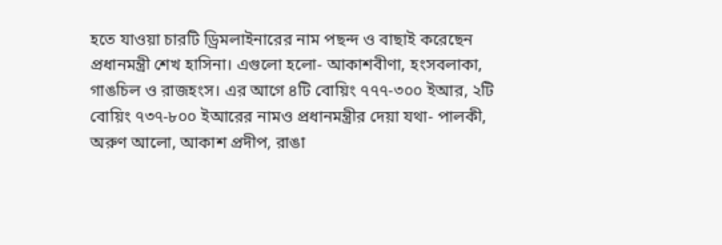হতে যাওয়া চারটি ড্রিমলাইনারের নাম পছন্দ ও বাছাই করেছেন প্রধানমন্ত্রী শেখ হাসিনা। এগুলো হলো- আকাশবীণা, হংসবলাকা, গাঙচিল ও রাজহংস। এর আগে ৪টি বোয়িং ৭৭৭-৩০০ ইআর, ২টি বোয়িং ৭৩৭-৮০০ ইআরের নামও প্রধানমন্ত্রীর দেয়া যথা- পালকী, অরুণ আলো, আকাশ প্রদীপ, রাঙা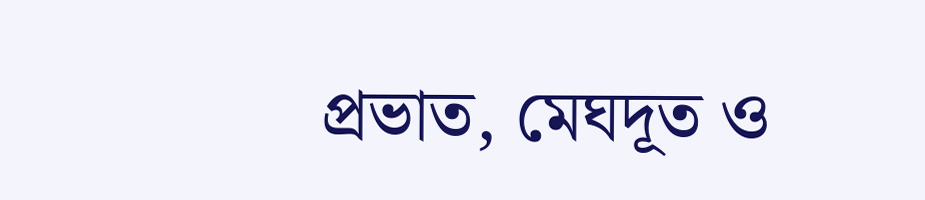প্রভাত, মেঘদূত ও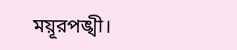ময়ূরপঙ্খী।